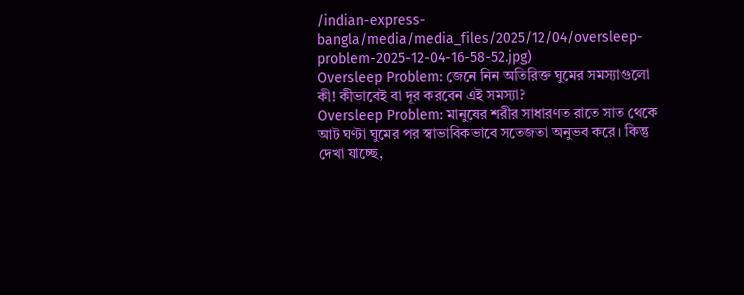/indian-express-bangla/media/media_files/2025/12/04/oversleep-problem-2025-12-04-16-58-52.jpg)
Oversleep Problem: জেনে নিন অতিরিক্ত ঘুমের সমস্যাগুলো কী! কীভাবেই বা দূর করবেন এই সমস্যা?
Oversleep Problem: মানুষের শরীর সাধারণত রাতে সাত থেকে আট ঘণ্টা ঘুমের পর স্বাভাবিকভাবে সতেজতা অনুভব করে। কিন্তু দেখা যাচ্ছে,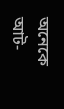অনেকে আট-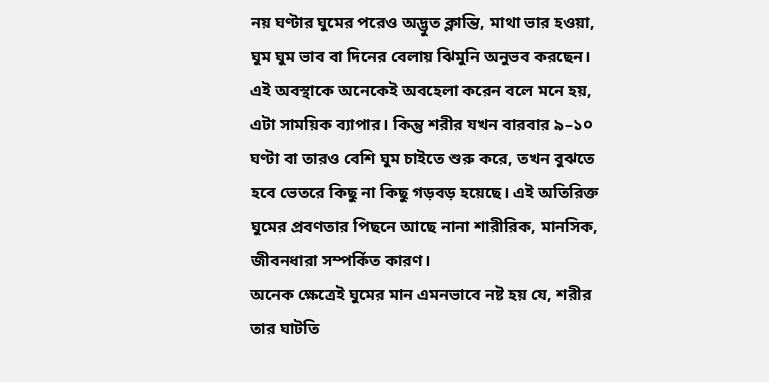নয় ঘণ্টার ঘুমের পরেও অদ্ভুত ক্লান্তি, মাথা ভার হওয়া, ঘুম ঘুম ভাব বা দিনের বেলায় ঝিমুনি অনুভব করছেন। এই অবস্থাকে অনেকেই অবহেলা করেন বলে মনে হয়, এটা সাময়িক ব্যাপার। কিন্তু শরীর যখন বারবার ৯–১০ ঘণ্টা বা তারও বেশি ঘুম চাইতে শুরু করে, তখন বুঝতে হবে ভেতরে কিছু না কিছু গড়বড় হয়েছে। এই অতিরিক্ত ঘুমের প্রবণতার পিছনে আছে নানা শারীরিক, মানসিক, জীবনধারা সম্পর্কিত কারণ।
অনেক ক্ষেত্রেই ঘুমের মান এমনভাবে নষ্ট হয় যে, শরীর তার ঘাটতি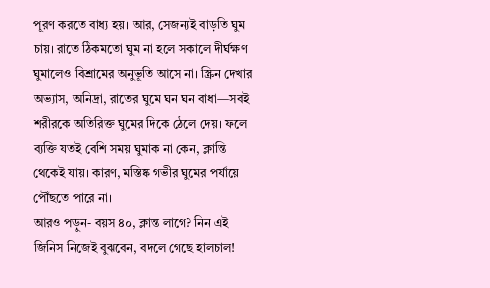পূরণ করতে বাধ্য হয়। আর, সেজন্যই বাড়তি ঘুম চায়। রাতে ঠিকমতো ঘুম না হলে সকালে দীর্ঘক্ষণ ঘুমালেও বিশ্রামের অনুভূতি আসে না। স্ক্রিন দেখার অভ্যাস, অনিদ্রা, রাতের ঘুমে ঘন ঘন বাধা—সবই শরীরকে অতিরিক্ত ঘুমের দিকে ঠেলে দেয়। ফলে ব্যক্তি যতই বেশি সময় ঘুমাক না কেন, ক্লান্তি থেকেই যায়। কারণ, মস্তিষ্ক গভীর ঘুমের পর্যায়ে পৌঁছতে পারে না।
আরও পড়ুন- বয়স ৪০, ক্লান্ত লাগে? নিন এই জিনিস নিজেই বুঝবেন, বদলে গেছে হালচাল!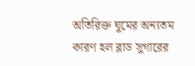অতিরিক্ত ঘুমের অন্যতম কারণ হল ব্লাড সুগারের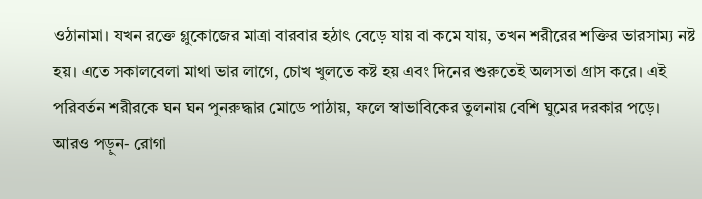ওঠানামা। যখন রক্তে গ্লুকোজের মাত্রা বারবার হঠাৎ বেড়ে যায় বা কমে যায়, তখন শরীরের শক্তির ভারসাম্য নষ্ট হয়। এতে সকালবেলা মাথা ভার লাগে, চোখ খুলতে কষ্ট হয় এবং দিনের শুরুতেই অলসতা গ্রাস করে। এই পরিবর্তন শরীরকে ঘন ঘন পুনরুদ্ধার মোডে পাঠায়, ফলে স্বাভাবিকের তুলনায় বেশি ঘুমের দরকার পড়ে।
আরও পড়ুন- রোগা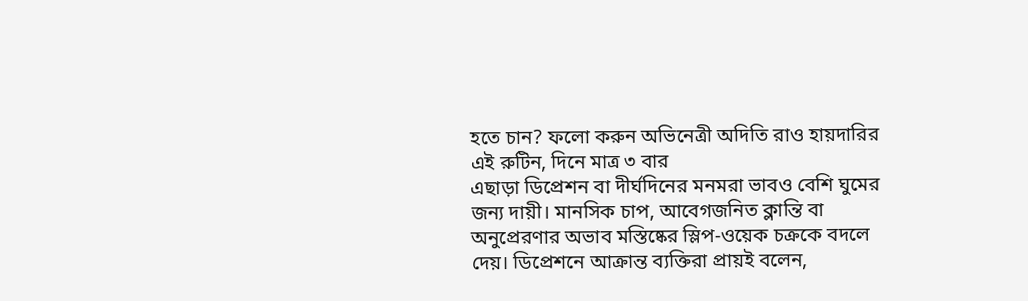হতে চান? ফলো করুন অভিনেত্রী অদিতি রাও হায়দারির এই রুটিন, দিনে মাত্র ৩ বার
এছাড়া ডিপ্রেশন বা দীর্ঘদিনের মনমরা ভাবও বেশি ঘুমের জন্য দায়ী। মানসিক চাপ, আবেগজনিত ক্লান্তি বা অনুপ্রেরণার অভাব মস্তিষ্কের স্লিপ-ওয়েক চক্রকে বদলে দেয়। ডিপ্রেশনে আক্রান্ত ব্যক্তিরা প্রায়ই বলেন,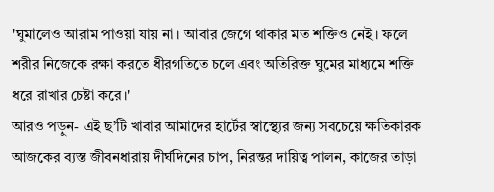'ঘুমালেও আরাম পাওয়া যায় না। আবার জেগে থাকার মত শক্তিও নেই। ফলে শরীর নিজেকে রক্ষা করতে ধীরগতিতে চলে এবং অতিরিক্ত ঘুমের মাধ্যমে শক্তি ধরে রাখার চেষ্টা করে।'
আরও পড়ুন- এই ছ’টি খাবার আমাদের হার্টের স্বাস্থ্যের জন্য সবচেয়ে ক্ষতিকারক
আজকের ব্যস্ত জীবনধারায় দীর্ঘদিনের চাপ, নিরন্তর দায়িত্ব পালন, কাজের তাড়া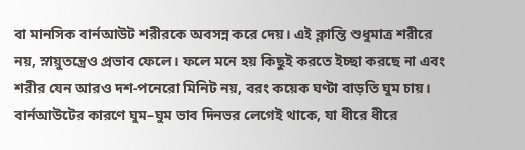বা মানসিক বার্নআউট শরীরকে অবসন্ন করে দেয়। এই ক্লান্তি শুধুমাত্র শরীরে নয়, স্নায়ুতন্ত্রেও প্রভাব ফেলে। ফলে মনে হয় কিছুই করতে ইচ্ছা করছে না এবং শরীর যেন আরও দশ-পনেরো মিনিট নয়, বরং কয়েক ঘণ্টা বাড়তি ঘুম চায়। বার্নআউটের কারণে ঘুম–ঘুম ভাব দিনভর লেগেই থাকে, যা ধীরে ধীরে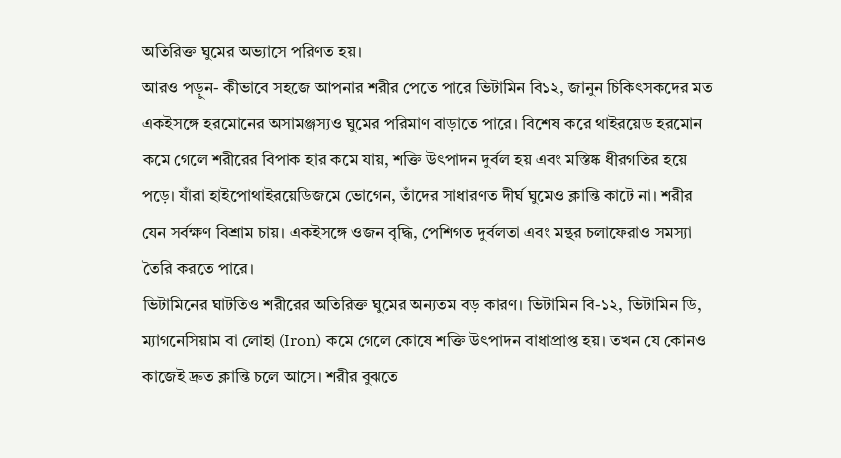অতিরিক্ত ঘুমের অভ্যাসে পরিণত হয়।
আরও পড়ুন- কীভাবে সহজে আপনার শরীর পেতে পারে ভিটামিন বি১২, জানুন চিকিৎসকদের মত
একইসঙ্গে হরমোনের অসামঞ্জস্যও ঘুমের পরিমাণ বাড়াতে পারে। বিশেষ করে থাইরয়েড হরমোন কমে গেলে শরীরের বিপাক হার কমে যায়, শক্তি উৎপাদন দুর্বল হয় এবং মস্তিষ্ক ধীরগতির হয়ে পড়ে। যাঁরা হাইপোথাইরয়েডিজমে ভোগেন, তাঁদের সাধারণত দীর্ঘ ঘুমেও ক্লান্তি কাটে না। শরীর যেন সর্বক্ষণ বিশ্রাম চায়। একইসঙ্গে ওজন বৃদ্ধি, পেশিগত দুর্বলতা এবং মন্থর চলাফেরাও সমস্যা তৈরি করতে পারে।
ভিটামিনের ঘাটতিও শরীরের অতিরিক্ত ঘুমের অন্যতম বড় কারণ। ভিটামিন বি-১২, ভিটামিন ডি, ম্যাগনেসিয়াম বা লোহা (Iron) কমে গেলে কোষে শক্তি উৎপাদন বাধাপ্রাপ্ত হয়। তখন যে কোনও কাজেই দ্রুত ক্লান্তি চলে আসে। শরীর বুঝতে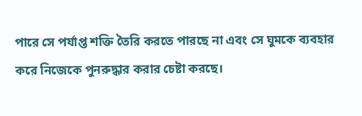পারে সে পর্যাপ্ত শক্তি তৈরি করতে পারছে না এবং সে ঘুমকে ব্যবহার করে নিজেকে পুনরুদ্ধার করার চেষ্টা করছে।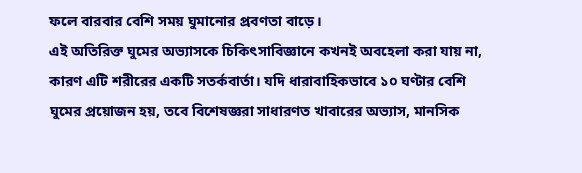ফলে বারবার বেশি সময় ঘুমানোর প্রবণতা বাড়ে।
এই অতিরিক্ত ঘুমের অভ্যাসকে চিকিৎসাবিজ্ঞানে কখনই অবহেলা করা যায় না, কারণ এটি শরীরের একটি সতর্কবার্তা। যদি ধারাবাহিকভাবে ১০ ঘণ্টার বেশি ঘুমের প্রয়োজন হয়, তবে বিশেষজ্ঞরা সাধারণত খাবারের অভ্যাস, মানসিক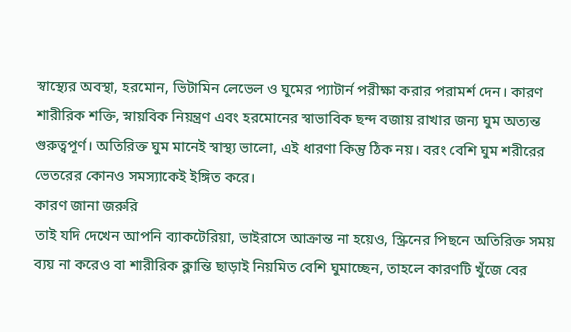স্বাস্থ্যের অবস্থা, হরমোন, ভিটামিন লেভেল ও ঘুমের প্যাটার্ন পরীক্ষা করার পরামর্শ দেন। কারণ শারীরিক শক্তি, স্নায়বিক নিয়ন্ত্রণ এবং হরমোনের স্বাভাবিক ছন্দ বজায় রাখার জন্য ঘুম অত্যন্ত গুরুত্বপূর্ণ। অতিরিক্ত ঘুম মানেই স্বাস্থ্য ভালো, এই ধারণা কিন্তু ঠিক নয়। বরং বেশি ঘুম শরীরের ভেতরের কোনও সমস্যাকেই ইঙ্গিত করে।
কারণ জানা জরুরি
তাই যদি দেখেন আপনি ব্যাকটেরিয়া, ভাইরাসে আক্রান্ত না হয়েও, স্ক্রিনের পিছনে অতিরিক্ত সময় ব্যয় না করেও বা শারীরিক ক্লান্তি ছাড়াই নিয়মিত বেশি ঘুমাচ্ছেন, তাহলে কারণটি খুঁজে বের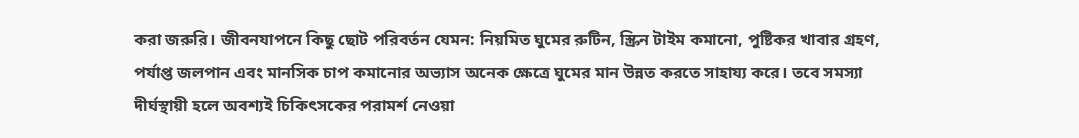করা জরুরি। জীবনযাপনে কিছু ছোট পরিবর্তন যেমন: নিয়মিত ঘুমের রুটিন, স্ক্রিন টাইম কমানো, পুষ্টিকর খাবার গ্রহণ, পর্যাপ্ত জলপান এবং মানসিক চাপ কমানোর অভ্যাস অনেক ক্ষেত্রে ঘুমের মান উন্নত করতে সাহায্য করে। তবে সমস্যা দীর্ঘস্থায়ী হলে অবশ্যই চিকিৎসকের পরামর্শ নেওয়া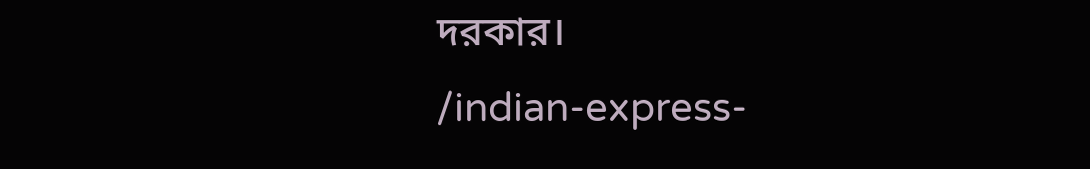দরকার।
/indian-express-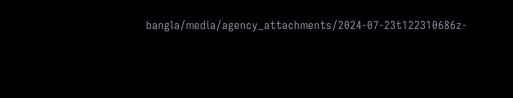bangla/media/agency_attachments/2024-07-23t122310686z-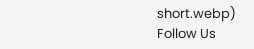short.webp)
Follow Us